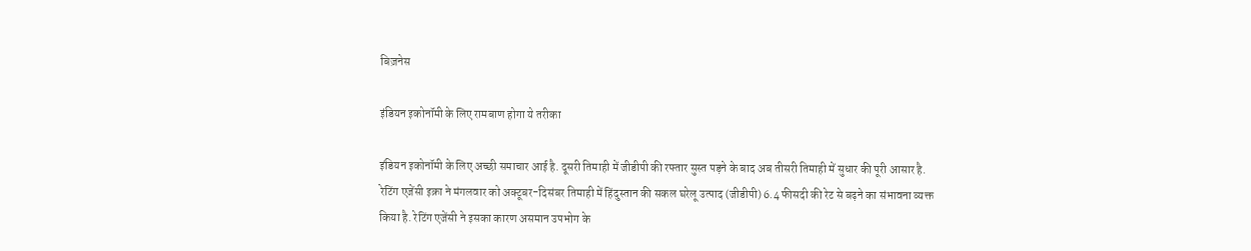बिज़नेस

इंडियन इकोनॉमी के लिए रामबाण होगा ये तरीका

इंडियन इकोनॉमी के लिए अच्छी समाचार आई है. दूसरी तिमाही में जीडीपी की रफ्तार सुस्त पड़ने के बाद अब तीसरी तिमाही में सुधार की पूरी आसार है. रेटिंग एजेंसी इक्रा ने मंगलवार को अक्टूबर-दिसंबर तिमाही में हिंदुस्तान की सकल घरेलू उत्पाद (जीडीपी) 6.4 फीसदी की रेट से बढ़ने का संभावना व्यक्त किया है. रेटिंग एजेंसी ने इसका कारण असमान उपभोग के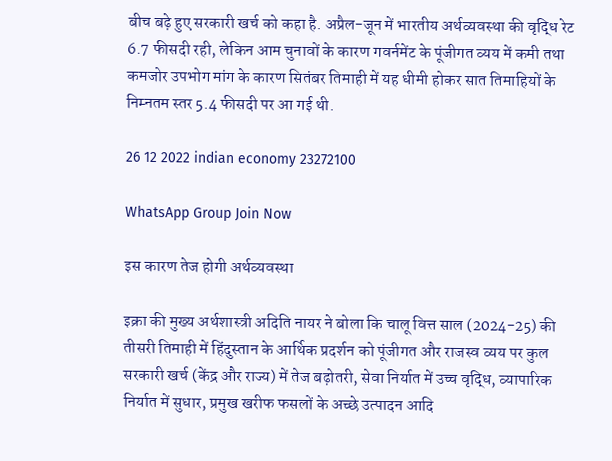बीच बढ़े हुए सरकारी खर्च को कहा है. अप्रैल-जून में भारतीय अर्थव्यवस्था की वृद्धि रेट 6.7 फीसदी रही, लेकिन आम चुनावों के कारण गवर्नमेंट के पूंजीगत व्यय में कमी तथा कमजोर उपभोग मांग के कारण सितंबर तिमाही में यह धीमी होकर सात तिमाहियों के निम्नतम स्तर 5.4 फीसदी पर आ गई थी.

26 12 2022 indian economy 23272100

WhatsApp Group Join Now

इस कारण तेज होगी अर्थव्यवस्था

इक्रा की मुख्य अर्थशास्त्री अदिति नायर ने बोला कि चालू वित्त साल (2024-25) की तीसरी तिमाही में हिंदुस्तान के आर्थिक प्रदर्शन को पूंजीगत और राजस्व व्यय पर कुल सरकारी खर्च (केंद्र और राज्य) में तेज बढ़ोतरी, सेवा निर्यात में उच्च वृद्धि, व्यापारिक निर्यात में सुधार, प्रमुख खरीफ फसलों के अच्छे उत्पादन आदि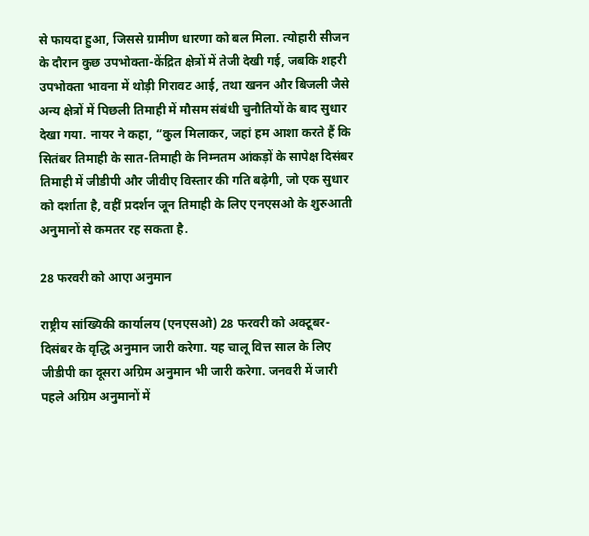से फायदा हुआ, जिससे ग्रामीण धारणा को बल मिला. त्योहारी सीजन के दौरान कुछ उपभोक्ता-केंद्रित क्षेत्रों में तेजी देखी गई, जबकि शहरी उपभोक्ता भावना में थोड़ी गिरावट आई, तथा खनन और बिजली जैसे अन्य क्षेत्रों में पिछली तिमाही में मौसम संबंधी चुनौतियों के बाद सुधार देखा गया. नायर ने कहा, “कुल मिलाकर, जहां हम आशा करते हैं कि सितंबर तिमाही के सात-तिमाही के निम्नतम आंकड़ों के सापेक्ष दिसंबर तिमाही में जीडीपी और जीवीए विस्तार की गति बढ़ेगी, जो एक सुधार को दर्शाता है, वहीं प्रदर्शन जून तिमाही के लिए एनएसओ के शुरुआती अनुमानों से कमतर रह सकता है.

28 फरवरी को आएा अनुमान

राष्ट्रीय सांख्यिकी कार्यालय (एनएसओ) 28 फरवरी को अक्टूबर-दिसंबर के वृद्धि अनुमान जारी करेगा. यह चालू वित्त साल के लिए जीडीपी का दूसरा अग्रिम अनुमान भी जारी करेगा. जनवरी में जारी पहले अग्रिम अनुमानों में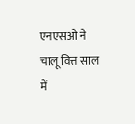एनएसओ ने चालू वित्त साल में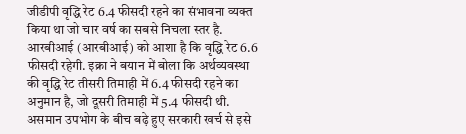जीडीपी वृद्धि रेट 6.4 फीसदी रहने का संभावना व्यक्त किया था जो चार वर्ष का सबसे निचला स्तर है. आरबीआई (आरबीआई) को आशा है कि वृद्धि रेट 6.6 फीसदी रहेगी. इक्रा ने बयान में बोला कि अर्थव्यवस्था की वृद्धि रेट तीसरी तिमाही में 6.4 फीसदी रहने का अनुमान है, जो दूसरी तिमाही में 5.4 फीसदी थी. असमान उपभोग के बीच बढ़े हुए सरकारी खर्च से इसे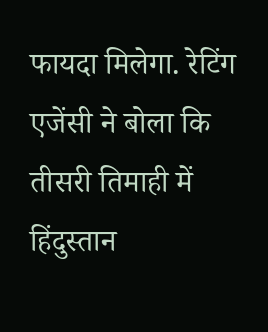फायदा मिलेगा. रेटिंग एजेंसी ने बोला कि तीसरी तिमाही में हिंदुस्तान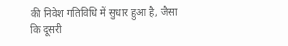की निवेश गतिविधि में सुधार हुआ है, जैसा कि दूसरी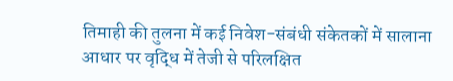तिमाही की तुलना में कई निवेश-संबंधी संकेतकों में सालाना आधार पर वृद्धि में तेजी से परिलक्षित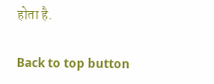होता है.

Back to top button